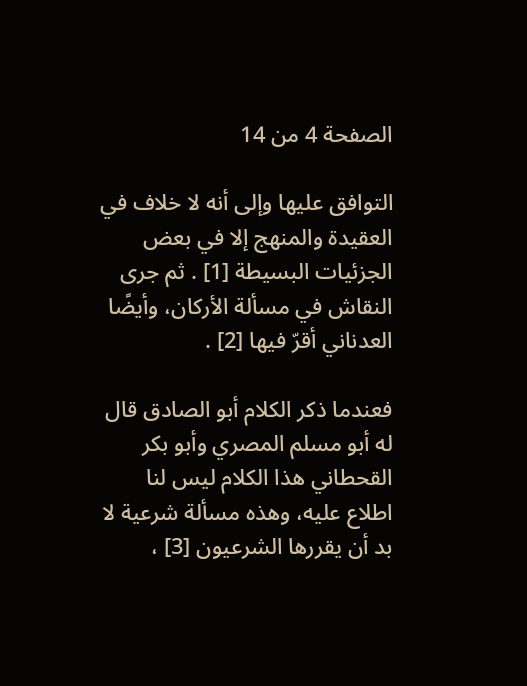الصفحة 4 من 14

التوافق عليها وإلى أنه لا خلاف في العقيدة والمنهج إلا في بعض الجزئيات البسيطة [1] . ثم جرى النقاش في مسألة الأركان، وأيضًا العدناني أقرّ فيها [2] .

فعندما ذكر الكلام أبو الصادق قال له أبو مسلم المصري وأبو بكر القحطاني هذا الكلام ليس لنا اطلاع عليه، وهذه مسألة شرعية لا بد أن يقررها الشرعيون [3] ،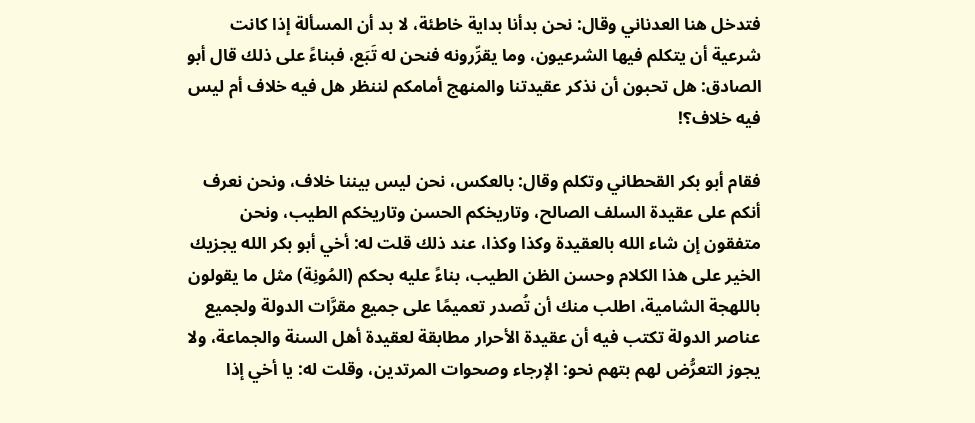فتدخل هنا العدناني وقال: نحن بدأنا بداية خاطئة، لا بد أن المسألة إذا كانت شرعية أن يتكلم فيها الشرعيون، وما يقرِّرونه فنحن له تَبَع، فبناءً على ذلك قال أبو الصادق: هل تحبون أن نذكر عقيدتنا والمنهج أمامكم لننظر هل فيه خلاف أم ليس فيه خلاف؟!

فقام أبو بكر القحطاني وتكلم وقال: بالعكس، نحن ليس بيننا خلاف، ونحن نعرف أنكم على عقيدة السلف الصالح، وتاريخكم الحسن وتاريخكم الطيب، ونحن متفقون إن شاء الله بالعقيدة وكذا وكذا، عند ذلك قلت له: أخي أبو بكر الله يجزيك الخير على هذا الكلام وحسن الظن الطيب، بناءً عليه بحكم (المُونِة) مثل ما يقولون باللهجة الشامية، اطلب منك أن تُصدر تعميمًا على جميع مقرَّات الدولة ولجميع عناصر الدولة تكتب فيه أن عقيدة الأحرار مطابقة لعقيدة أهل السنة والجماعة، ولا يجوز التعرُّض لهم بتهم نحو: الإرجاء وصحوات المرتدين، وقلت له: يا أخي إذا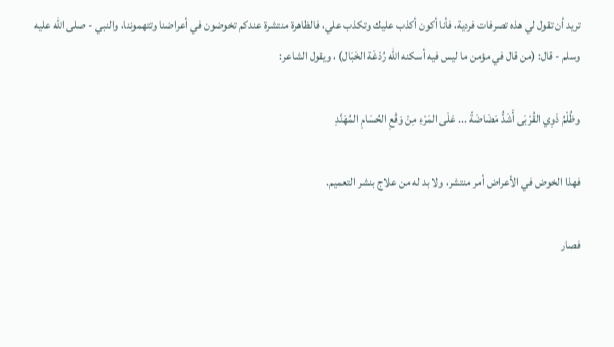تريد أن تقول لي هذه تصرفات فردية، فأنا أكون أكذب عليك وتكذب علي، فالظاهرة منتشرة عندكم تخوضون في أعراضنا وتتهموننا، والنبي - صلى الله عليه وسلم - قال: (من قال في مؤمن ما ليس فيه أسكنه الله رُدْغَة الخَبَال) ، ويقول الشاعر:

وظُلْمُ ذَوِي القُرْبَى أَشَدُّ مَضَاضَةً ... عَلَى المَرْءِ مِنْ وَقْعِ الحُسَامِ المُهَنَّدِ

فهذا الخوض في الأعراض أمر منتشر، ولا بد له من علاج بنشر التعميم.

فصار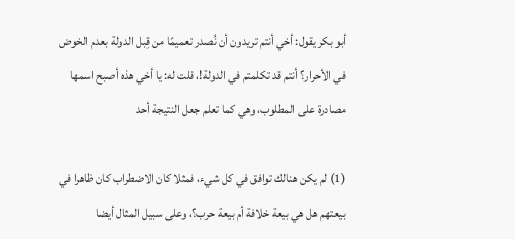أبو بكر يقول: أخي أنتم تريدون أن نُصدر تعميمًا من قِبل الدولة بعدم الخوض في الأحرار؟ أنتم قد تكلمتم في الدولة!، قلت له: يا أخي هذه أصبح اسمها مصادرة على المطلوب، وهي كما تعلم جعل النتيجة أحد

(1) لم يكن هنالك توافق في كل شيء، فمثلا كان الاضطراب كان ظاهرا في بيعتهم هل هي بيعة خلافة أم بيعة حرب؟، وعلى سبيل المثال أيضا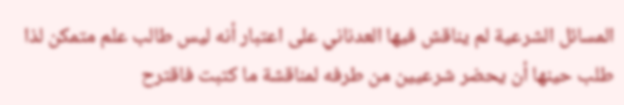المسائل الشرعية لم يناقش فيها العدناني على اعتبار أنه ليس طالب علم متمكن لذا طلب حينها أن يحضر شرعيين من طرفه لمناقشة ما كتبت فاقترح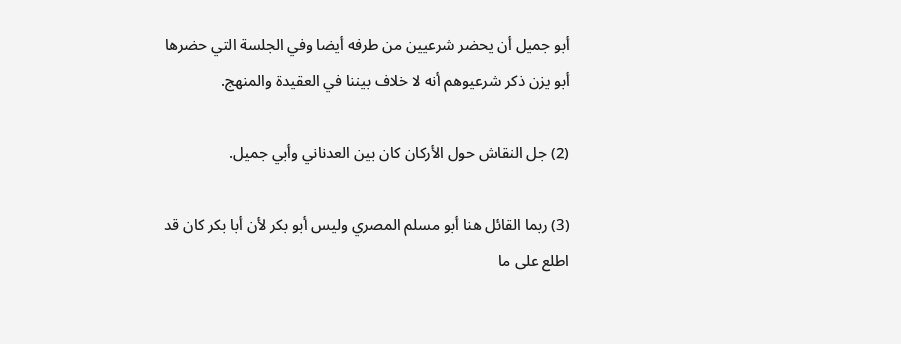أبو جميل أن يحضر شرعيين من طرفه أيضا وفي الجلسة التي حضرها أبو يزن ذكر شرعيوهم أنه لا خلاف بيننا في العقيدة والمنهج.

(2) جل النقاش حول الأركان كان بين العدناني وأبي جميل.

(3) ربما القائل هنا أبو مسلم المصري وليس أبو بكر لأن أبا بكر كان قد اطلع على ما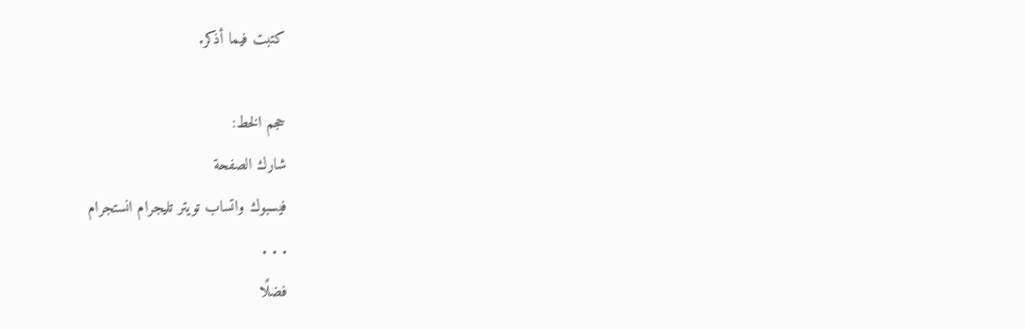كتبت فيما أذكر.

حجم الخط:
شارك الصفحة
فيسبوك واتساب تويتر تليجرام انستجرام
. . .
فضلًا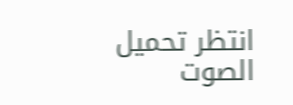انتظر تحميل الصوت